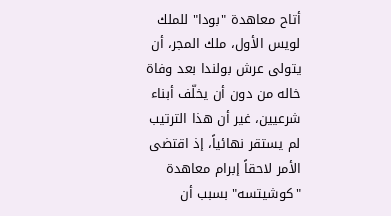أتاح معاهدة "بودا" للملك لويس الأول، ملك المجر، أن يتولى عرش بولندا بعد وفاة خاله من دون أن يخلّف أبناء شرعيين، غير أن هذا الترتيب لم يستقر نهائياً، إذ اقتضى الأمر لاحقاً إبرام معاهدة "كوشيتسه" بسبب أن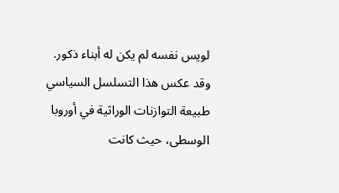لويس نفسه لم يكن له أبناء ذكور. وقد عكس هذا التسلسل السياسي طبيعة التوازنات الوراثية في أوروبا الوسطى، حيث كانت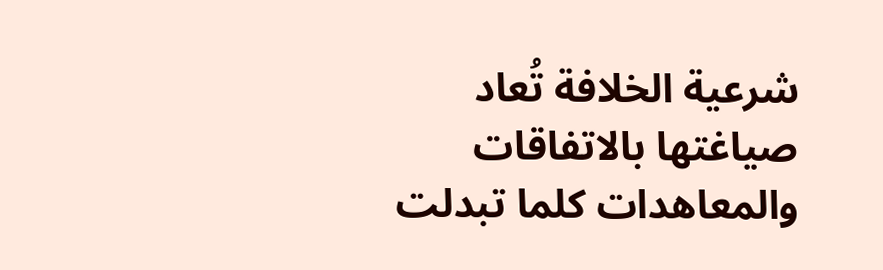شرعية الخلافة تُعاد صياغتها بالاتفاقات والمعاهدات كلما تبدلت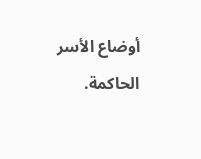أوضاع الأسر الحاكمة.